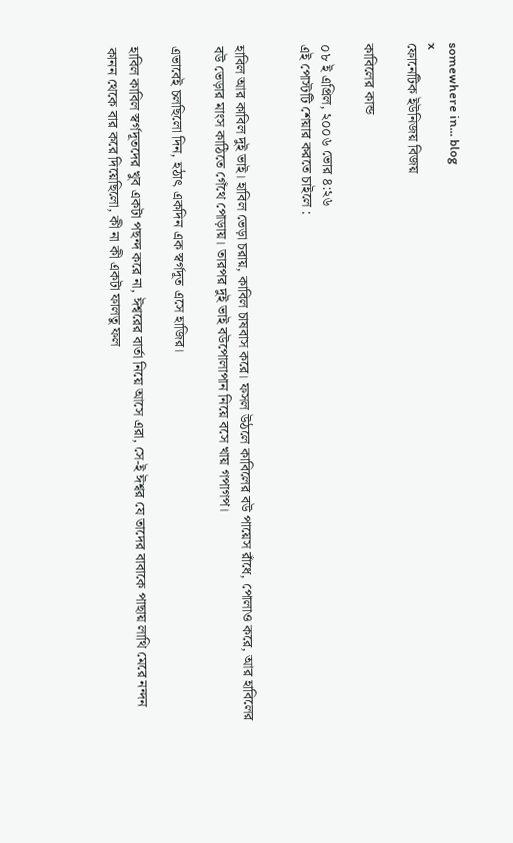somewhere in... blog
x
ফোনেটিক ইউনিজয় বিজয়

কাবিলের কান্ড

০৮ ই এপ্রিল, ২০০৬ ভোর ৪:২৬
এই পোস্টটি শেয়ার করতে চাইলে :


হাবিল আর কাবিল দুই ভাই। হাবিল ভেড়া চরায়, কাবিল চাষবাস করে। ফসল উঠলে কাবিলের বউ পায়েস রাঁধে, পোলাও করে, আর হাবিলের বউ ভেড়ার মাংস কাঠিতে গেঁথে পোড়ায়। তারপর দুই ভাই বউপোলাপান নিয়ে বসে খায় গপাগপ।

এভাবেই চলছিলো দিন, হঠাৎ একদিন এক স্বর্গদূত এসে হাজির।

হাবিল কাবিল স্বর্গদূতদের খুব একটা পছন্দ করে না, ঈশ্বরের বার্তা নিয়ে আসে এরা, সে-ই ঈশ্বর যে তাদের বাবাকে পাছায় লাথি মেরে নন্দন কানন থেকে বার করে দিয়েছিলো, কী না কী একটা ফালতু ফল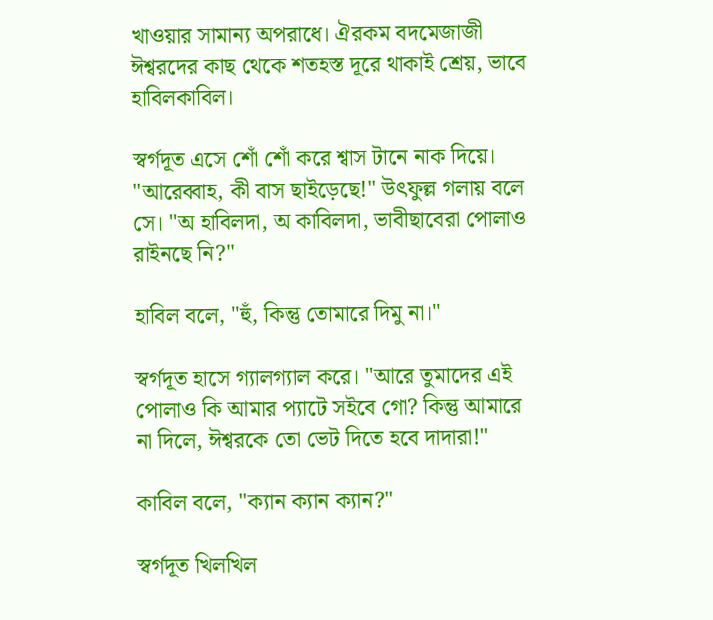খাওয়ার সামান্য অপরাধে। ঐরকম বদমেজাজী ঈশ্বরদের কাছ থেকে শতহস্ত দূরে থাকাই শ্রেয়, ভাবে হাবিলকাবিল।

স্বর্গদূত এসে শোঁ শোঁ করে শ্বাস টানে নাক দিয়ে। "আরেব্বাহ, কী বাস ছাইড়েছে!" উৎফুল্ল গলায় বলে সে। "অ হাবিলদা, অ কাবিলদা, ভাবীছাবেরা পোলাও রাইনছে নি?"

হাবিল বলে, "হুঁ, কিন্তু তোমারে দিমু না।"

স্বর্গদূত হাসে গ্যালগ্যাল করে। "আরে তুমাদের এই পোলাও কি আমার প্যাটে সইবে গো? কিন্তু আমারে না দিলে, ঈশ্বরকে তো ভেট দিতে হবে দাদারা!"

কাবিল বলে, "ক্যান ক্যান ক্যান?"

স্বর্গদূত খিলখিল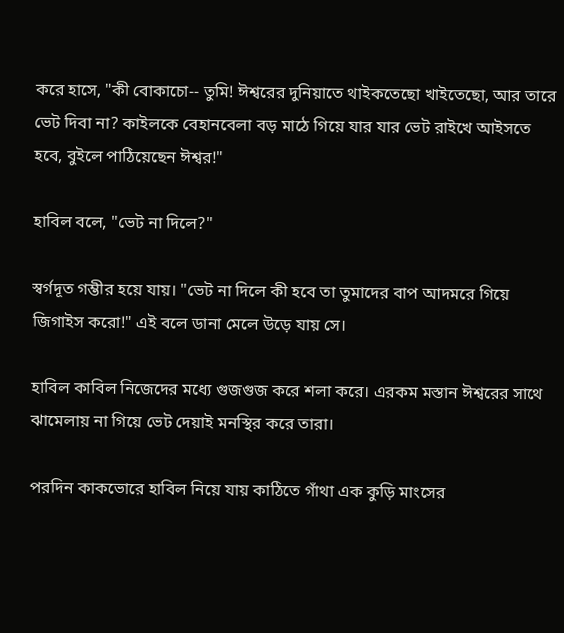করে হাসে, "কী বোকাচো-- তুমি! ঈশ্বরের দুনিয়াতে থাইকতেছো খাইতেছো, আর তারে ভেট দিবা না? কাইলকে বেহানবেলা বড় মাঠে গিয়ে যার যার ভেট রাইখে আইসতে হবে, বুইলে পাঠিয়েছেন ঈশ্বর!"

হাবিল বলে, "ভেট না দিলে?"

স্বর্গদূত গম্ভীর হয়ে যায়। "ভেট না দিলে কী হবে তা তুমাদের বাপ আদমরে গিয়ে জিগাইস করো!" এই বলে ডানা মেলে উড়ে যায় সে।

হাবিল কাবিল নিজেদের মধ্যে গুজগুজ করে শলা করে। এরকম মস্তান ঈশ্বরের সাথে ঝামেলায় না গিয়ে ভেট দেয়াই মনস্থির করে তারা।

পরদিন কাকভোরে হাবিল নিয়ে যায় কাঠিতে গাঁথা এক কুড়ি মাংসের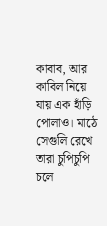কাবাব, আর কাবিল নিয়ে যায় এক হাঁড়ি পোলাও। মাঠে সেগুলি রেখে তারা চুপিচুপি চলে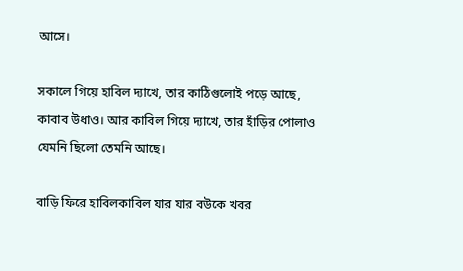আসে।

সকালে গিয়ে হাবিল দ্যাখে, তার কাঠিগুলোই পড়ে আছে, কাবাব উধাও। আর কাবিল গিয়ে দ্যাখে, তার হাঁড়ির পোলাও যেমনি ছিলো তেমনি আছে।

বাড়ি ফিরে হাবিলকাবিল যার যার বউকে খবর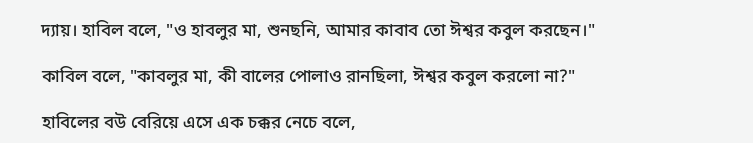দ্যায়। হাবিল বলে, "ও হাবলুর মা, শুনছনি, আমার কাবাব তো ঈশ্বর কবুল করছেন।"

কাবিল বলে, "কাবলুর মা, কী বালের পোলাও রানছিলা, ঈশ্বর কবুল করলো না?"

হাবিলের বউ বেরিয়ে এসে এক চক্কর নেচে বলে,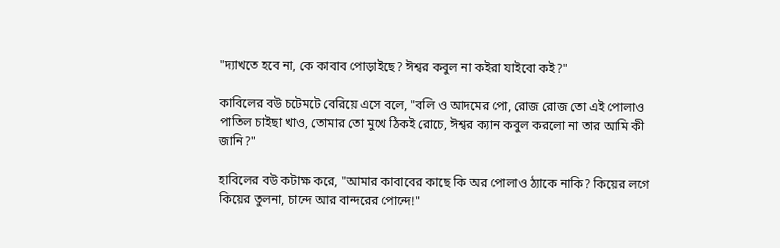"দ্যাখতে হবে না, কে কাবাব পোড়াইছে? ঈশ্বর কবুল না কইরা যাইবো কই?"

কাবিলের বউ চটেমটে বেরিয়ে এসে বলে, "বলি ও আদমের পো, রোজ রোজ তো এই পোলাও পাতিল চাইছা খাও, তোমার তো মুখে ঠিকই রোচে, ঈশ্বর ক্যান কবুল করলো না তার আমি কী জানি?"

হাবিলের বউ কটাক্ষ করে, "আমার কাবাবের কাছে কি অর পোলাও ঠ্যাকে নাকি? কিয়ের লগে কিয়ের তুলনা, চান্দে আর বান্দরের পোন্দে!"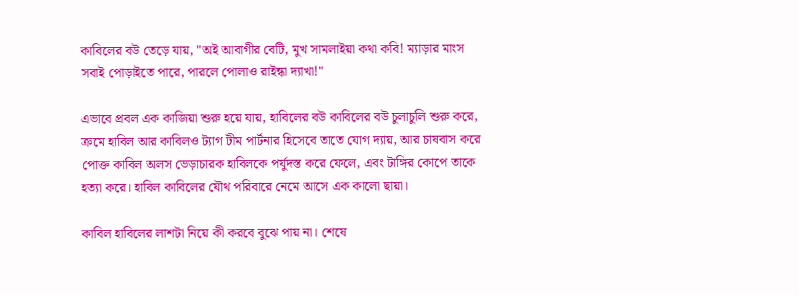কাবিলের বউ তেড়ে যায়, "অই আবাগীর বেটি, মুখ সামলাইয়া কথা কবি! ম্যাড়ার মাংস সবাই পোড়াইতে পারে, পারলে পোলাও রাইন্ধা দ্যাখা!"

এভাবে প্রবল এক কাজিয়া শুরু হয়ে যায়, হাবিলের বউ কাবিলের বউ চুলাচুলি শুরু করে, ক্রমে হাবিল আর কাবিলও ট্যাগ টীম পার্টনার হিসেবে তাতে যোগ দ্যায়, আর চাষবাস করে পোক্ত কাবিল অলস ভেড়াচারক হাবিলকে পর্যুদস্ত করে ফেলে, এবং টাঙ্গির কোপে তাকে হত্যা করে। হাবিল কাবিলের যৌথ পরিবারে নেমে আসে এক কালো ছায়া।

কাবিল হাবিলের লাশটা নিয়ে কী করবে বুঝে পায় না। শেষে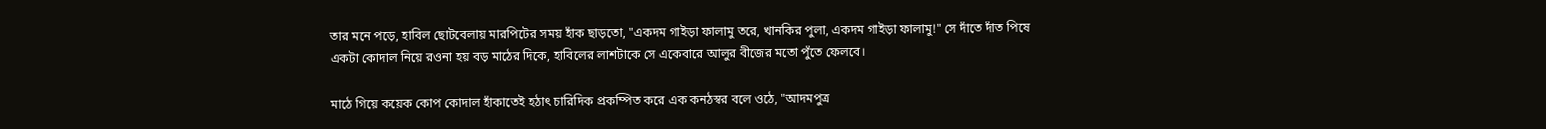তার মনে পড়ে, হাবিল ছোটবেলায় মারপিটের সময় হাঁক ছাড়তো, "একদম গাইড়া ফালামু তরে, খানকির পুলা, একদম গাইড়া ফালামু!" সে দাঁতে দাঁত পিষে একটা কোদাল নিয়ে রওনা হয় বড় মাঠের দিকে, হাবিলের লাশটাকে সে একেবারে আলুর বীজের মতো পুঁতে ফেলবে।

মাঠে গিয়ে কয়েক কোপ কোদাল হাঁকাতেই হঠাৎ চারিদিক প্রকম্পিত করে এক কনঠস্বর বলে ওঠে, "আদমপুত্র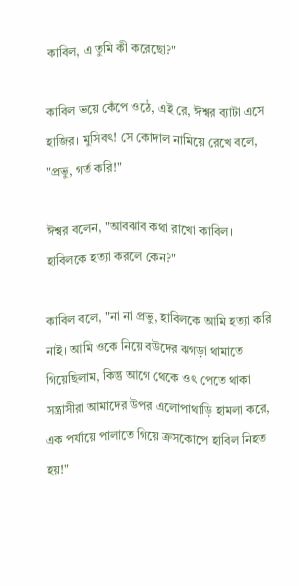কাবিল, এ তুমি কী করেছো?"

কাবিল ভয়ে কেঁপে ওঠে, এই রে, ঈশ্বর ব্যাটা এসে হাজির। মুসিবৎ! সে কোদাল নামিয়ে রেখে বলে, "প্রভু, গর্ত করি!"

ঈশ্বর বলেন, "আবঝাব কথা রাখো কাবিল। হাবিলকে হত্যা করলে কেন?"

কাবিল বলে, "না না প্রভু, হাবিলকে আমি হত্যা করি নাই। আমি ওকে নিয়ে বউদের ঝগড়া থামাতে গিয়েছিলাম, কিন্তু আগে থেকে ওৎ পেতে থাকা সন্ত্রাসীরা আমাদের উপর এলোপাথাড়ি হামলা করে, এক পর্যায়ে পালাতে গিয়ে ক্রসকোপে হাবিল নিহত হয়!"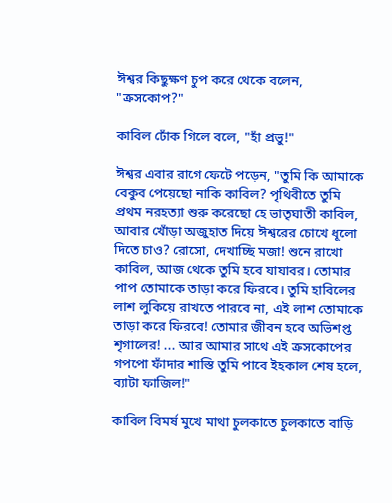ঈশ্বর কিছুক্ষণ চুপ করে থেকে বলেন, "ক্রসকোপ?"

কাবিল ঢোঁক গিলে বলে, "হাঁ প্রভু!"

ঈশ্বর এবার রাগে ফেটে পড়েন, "তুমি কি আমাকে বেকুব পেয়েছো নাকি কাবিল? পৃথিবীতে তুমি প্রথম নরহত্যা শুরু করেছো হে ভাতৃঘাতী কাবিল, আবার খোঁড়া অজুহাত দিয়ে ঈশ্বরের চোখে ধূলো দিতে চাও? রোসো, দেখাচ্ছি মজা! শুনে রাখো কাবিল, আজ থেকে তুমি হবে যাযাবর। তোমার পাপ তোমাকে তাড়া করে ফিরবে। তুমি হাবিলের লাশ লুকিয়ে রাখতে পারবে না, এই লাশ তোমাকে তাড়া করে ফিরবে! তোমার জীবন হবে অভিশপ্ত শৃগালের! ... আর আমার সাথে এই ক্রসকোপের গপপো ফাঁদার শাস্তি তুমি পাবে ইহকাল শেষ হলে, ব্যাটা ফাজিল!"

কাবিল বিমর্ষ মুখে মাথা চুলকাতে চুলকাতে বাড়ি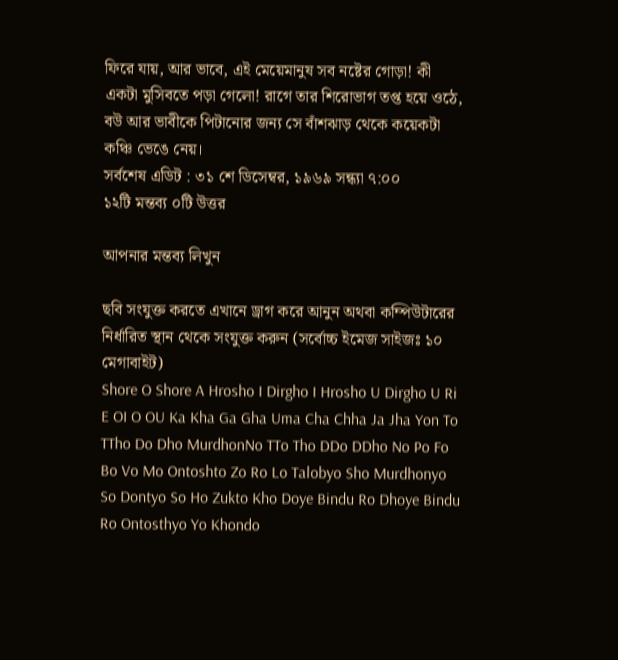ফিরে যায়, আর ভাবে, এই মেয়েমানুষ সব নষ্টের গোড়া! কী একটা মুসিবতে পড়া গেলো! রাগে তার শিরোভাগ তপ্ত হয়ে ওঠে, বউ আর ভাবীকে পিটানোর জন্য সে বাঁশঝাড় থেকে কয়েকটা কঞ্চি ভেঙে নেয়।
সর্বশেষ এডিট : ৩১ শে ডিসেম্বর, ১৯৬৯ সন্ধ্যা ৭:০০
১২টি মন্তব্য ০টি উত্তর

আপনার মন্তব্য লিখুন

ছবি সংযুক্ত করতে এখানে ড্রাগ করে আনুন অথবা কম্পিউটারের নির্ধারিত স্থান থেকে সংযুক্ত করুন (সর্বোচ্চ ইমেজ সাইজঃ ১০ মেগাবাইট)
Shore O Shore A Hrosho I Dirgho I Hrosho U Dirgho U Ri E OI O OU Ka Kha Ga Gha Uma Cha Chha Ja Jha Yon To TTho Do Dho MurdhonNo TTo Tho DDo DDho No Po Fo Bo Vo Mo Ontoshto Zo Ro Lo Talobyo Sho Murdhonyo So Dontyo So Ho Zukto Kho Doye Bindu Ro Dhoye Bindu Ro Ontosthyo Yo Khondo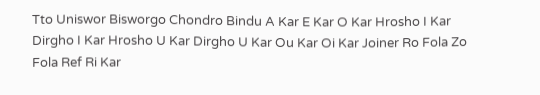Tto Uniswor Bisworgo Chondro Bindu A Kar E Kar O Kar Hrosho I Kar Dirgho I Kar Hrosho U Kar Dirgho U Kar Ou Kar Oi Kar Joiner Ro Fola Zo Fola Ref Ri Kar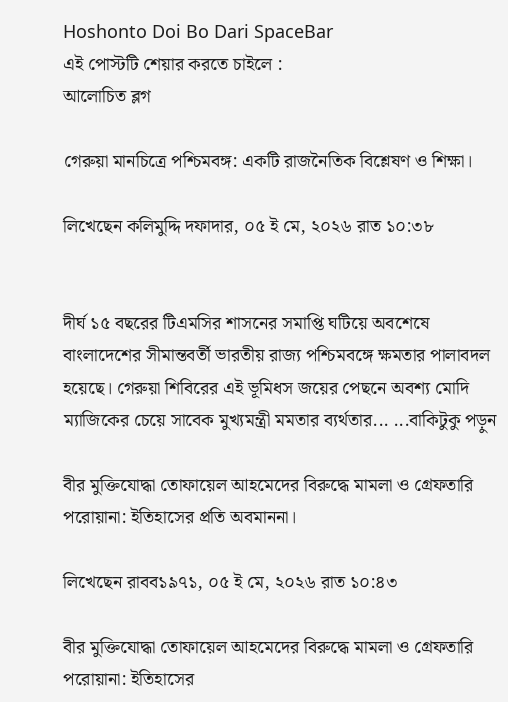Hoshonto Doi Bo Dari SpaceBar
এই পোস্টটি শেয়ার করতে চাইলে :
আলোচিত ব্লগ

গেরুয়া মানচিত্রে পশ্চিমবঙ্গ: একটি রাজনৈতিক বিশ্লেষণ ও শিক্ষা।

লিখেছেন কলিমুদ্দি দফাদার, ০৫ ই মে, ২০২৬ রাত ১০:৩৮


দীর্ঘ ১৫ বছরের টিএমসির শাসনের সমাপ্তি ঘটিয়ে অবশেষে বাংলাদেশের সীমান্তবর্তী ভারতীয় রাজ্য পশ্চিমবঙ্গে ক্ষমতার পালাবদল হয়েছে। গেরুয়া শিবিরের এই ভূমিধস জয়ের পেছনে অবশ্য মোদি ম্যাজিকের চেয়ে সাবেক মুখ্যমন্ত্রী মমতার ব্যর্থতার... ...বাকিটুকু পড়ুন

বীর মুক্তিযোদ্ধা তোফায়েল আহমেদের বিরুদ্ধে মামলা ও গ্রেফতারি পরোয়ানা: ইতিহাসের প্রতি অবমাননা।

লিখেছেন রাবব১৯৭১, ০৫ ই মে, ২০২৬ রাত ১০:৪৩

বীর মুক্তিযোদ্ধা তোফায়েল আহমেদের বিরুদ্ধে মামলা ও গ্রেফতারি পরোয়ানা: ইতিহাসের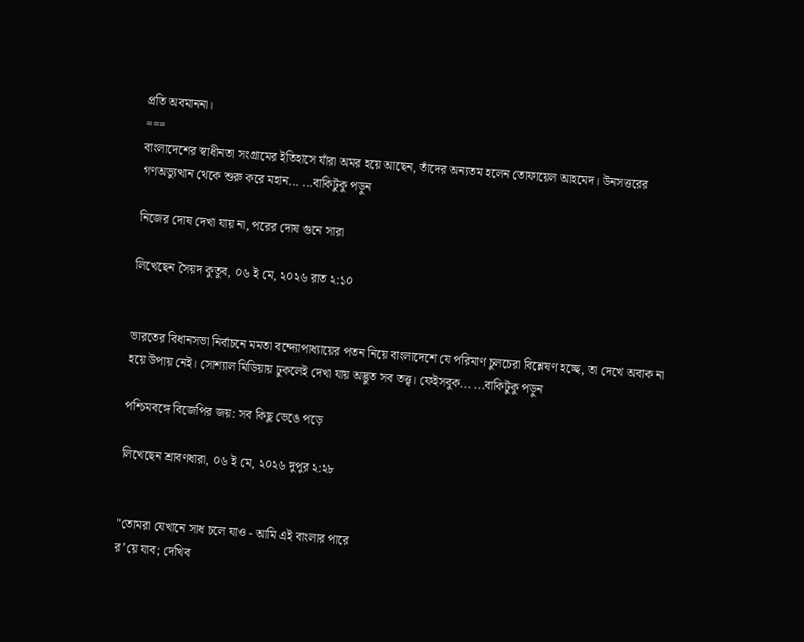প্রতি অবমাননা।
===
বাংলাদেশের স্বাধীনতা সংগ্রামের ইতিহাসে যাঁরা অমর হয়ে আছেন, তাঁদের অন্যতম হলেন তোফায়েল আহমেদ। উনসত্তরের গণঅভ্যুত্থান থেকে শুরু করে মহান... ...বাকিটুকু পড়ুন

নিজের দোষ দেখা যায় না, পরের দোষ গুনে সারা

লিখেছেন সৈয়দ কুতুব, ০৬ ই মে, ২০২৬ রাত ২:১০


ভারতের বিধানসভা নির্বাচনে মমতা বন্দ্যোপাধ্যায়ের পতন নিয়ে বাংলাদেশে যে পরিমাণ চুলচেরা বিশ্লেষণ হচ্ছে, তা দেখে অবাক না হয়ে উপায় নেই। সোশ্যাল মিডিয়ায় ঢুকলেই দেখা যায় অদ্ভুত সব তত্ত্ব। ফেইসবুক... ...বাকিটুকু পড়ুন

পশ্চিমবঙ্গে বিজেপির জয়: সব কিছু ভেঙে পড়ে

লিখেছেন শ্রাবণধারা, ০৬ ই মে, ২০২৬ দুপুর ২:২৮


"তোমরা যেখানে সাধ চলে যাও - আমি এই বাংলার পারে
র’য়ে যাব; দেখিব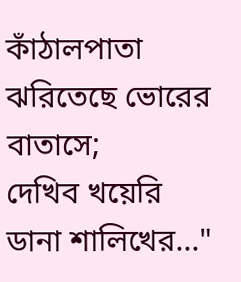কাঁঠালপাতা ঝরিতেছে ভোরের বাতাসে;
দেখিব খয়েরি ডানা শালিখের..."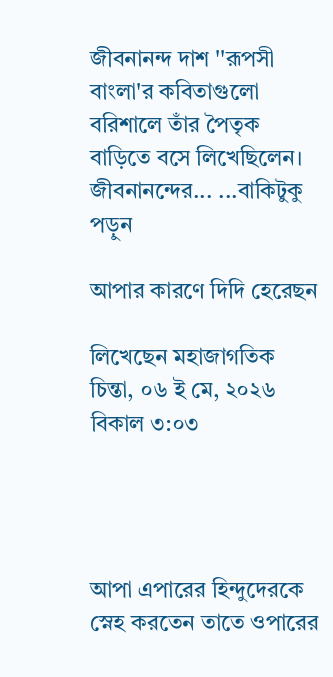জীবনানন্দ দাশ ''রূপসী বাংলা'র কবিতাগুলো বরিশালে তাঁর পৈতৃক বাড়িতে বসে লিখেছিলেন। জীবনানন্দের... ...বাকিটুকু পড়ুন

আপার কারণে দিদি হেরেছন

লিখেছেন মহাজাগতিক চিন্তা, ০৬ ই মে, ২০২৬ বিকাল ৩:০৩




আপা এপারের হিন্দুদেরকে স্নেহ করতেন তাতে ওপারের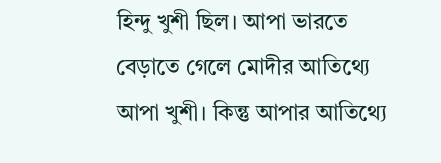হিন্দু খুশী ছিল। আপা ভারতে বেড়াতে গেলে মোদীর আতিথ্যে আপা খুশী। কিন্তু আপার আতিথ্যে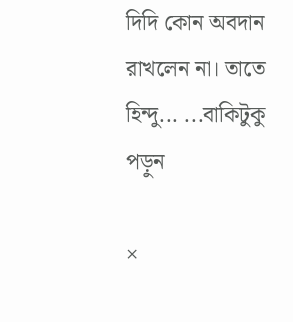দিদি কোন অবদান রাখলেন না। তাতে হিন্দু... ...বাকিটুকু পড়ুন

×